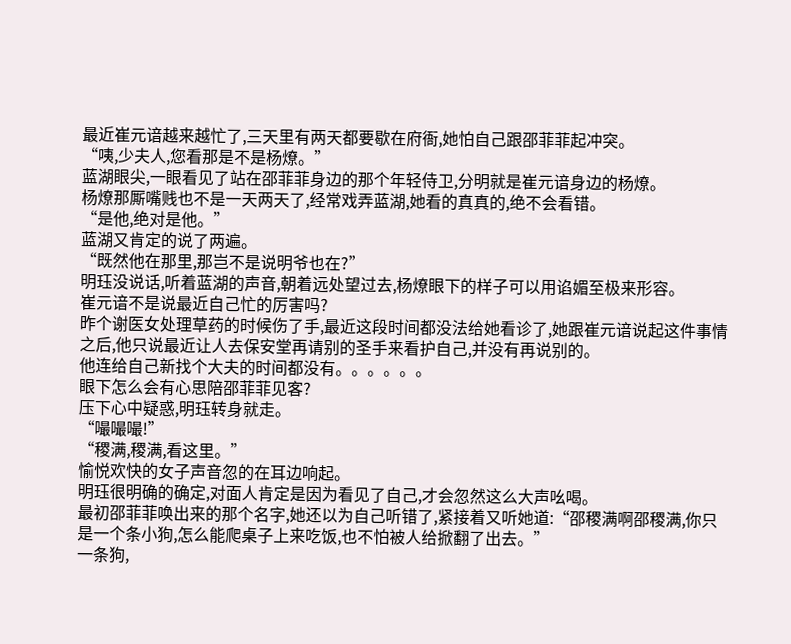最近崔元谙越来越忙了,三天里有两天都要歇在府衙,她怕自己跟邵菲菲起冲突。
“咦,少夫人,您看那是不是杨燎。”
蓝湖眼尖,一眼看见了站在邵菲菲身边的那个年轻侍卫,分明就是崔元谙身边的杨燎。
杨燎那厮嘴贱也不是一天两天了,经常戏弄蓝湖,她看的真真的,绝不会看错。
“是他,绝对是他。”
蓝湖又肯定的说了两遍。
“既然他在那里,那岂不是说明爷也在?”
明珏没说话,听着蓝湖的声音,朝着远处望过去,杨燎眼下的样子可以用谄媚至极来形容。
崔元谙不是说最近自己忙的厉害吗?
昨个谢医女处理草药的时候伤了手,最近这段时间都没法给她看诊了,她跟崔元谙说起这件事情之后,他只说最近让人去保安堂再请别的圣手来看护自己,并没有再说别的。
他连给自己新找个大夫的时间都没有。。。。。。
眼下怎么会有心思陪邵菲菲见客?
压下心中疑惑,明珏转身就走。
“嘬嘬嘬!”
“稷满,稷满,看这里。”
愉悦欢快的女子声音忽的在耳边响起。
明珏很明确的确定,对面人肯定是因为看见了自己,才会忽然这么大声吆喝。
最初邵菲菲唤出来的那个名字,她还以为自己听错了,紧接着又听她道:“邵稷满啊邵稷满,你只是一个条小狗,怎么能爬桌子上来吃饭,也不怕被人给掀翻了出去。”
一条狗,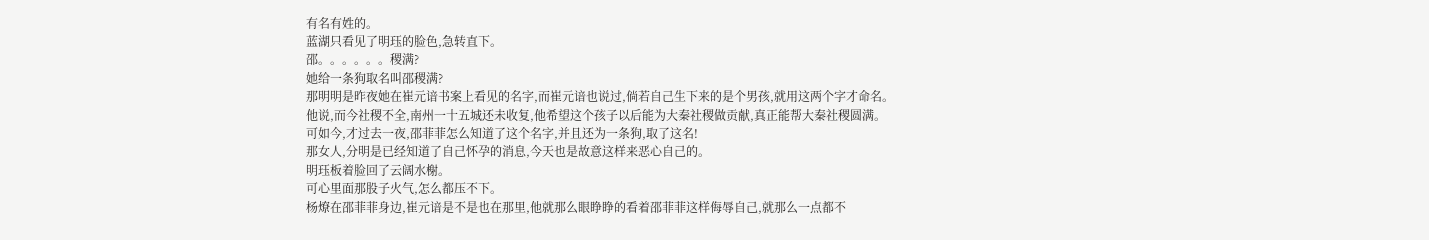有名有姓的。
蓝湖只看见了明珏的脸色,急转直下。
邵。。。。。。稷满?
她给一条狗取名叫邵稷满?
那明明是昨夜她在崔元谙书案上看见的名字,而崔元谙也说过,倘若自己生下来的是个男孩,就用这两个字才命名。
他说,而今社稷不全,南州一十五城还未收复,他希望这个孩子以后能为大秦社稷做贡献,真正能帮大秦社稷圆满。
可如今,才过去一夜,邵菲菲怎么知道了这个名字,并且还为一条狗,取了这名!
那女人,分明是已经知道了自己怀孕的消息,今天也是故意这样来恶心自己的。
明珏板着脸回了云阔水榭。
可心里面那股子火气,怎么都压不下。
杨燎在邵菲菲身边,崔元谙是不是也在那里,他就那么眼睁睁的看着邵菲菲这样侮辱自己,就那么一点都不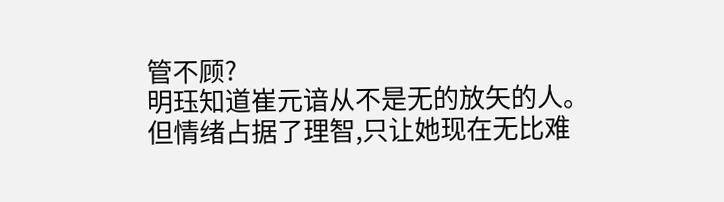管不顾?
明珏知道崔元谙从不是无的放矢的人。
但情绪占据了理智,只让她现在无比难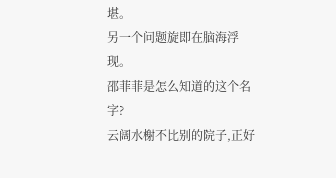堪。
另一个问题旋即在脑海浮现。
邵菲菲是怎么知道的这个名字?
云阔水榭不比别的院子,正好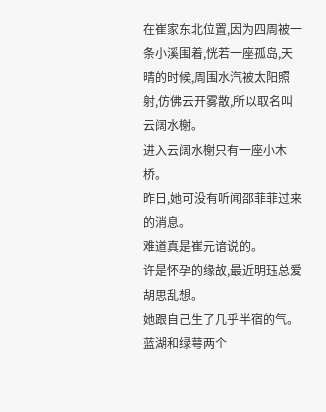在崔家东北位置,因为四周被一条小溪围着,恍若一座孤岛,天晴的时候,周围水汽被太阳照射,仿佛云开雾散,所以取名叫云阔水榭。
进入云阔水榭只有一座小木桥。
昨日,她可没有听闻邵菲菲过来的消息。
难道真是崔元谙说的。
许是怀孕的缘故,最近明珏总爱胡思乱想。
她跟自己生了几乎半宿的气。
蓝湖和绿萼两个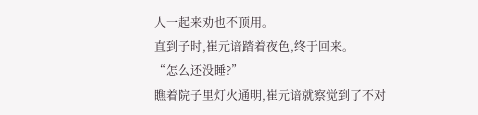人一起来劝也不顶用。
直到子时,崔元谙踏着夜色,终于回来。
“怎么还没睡?”
瞧着院子里灯火通明,崔元谙就察觉到了不对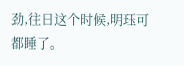劲,往日这个时候,明珏可都睡了。